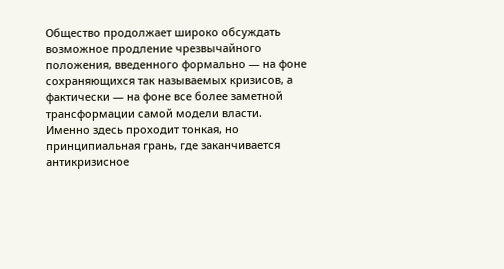Общество продолжает широко обсуждать возможное продление чрезвычайного положения, введенного формально — на фоне сохраняющихся так называемых кризисов, а фактически — на фоне все более заметной трансформации самой модели власти. Именно здесь проходит тонкая, но принципиальная грань, где заканчивается антикризисное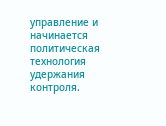управление и начинается политическая технология удержания контроля.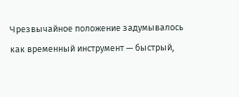Чрезвычайное положение задумывалось как временный инструмент — быстрый,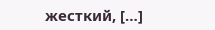жесткий, […]